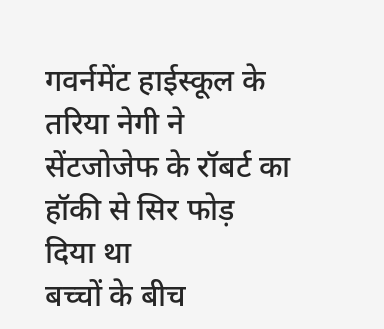गवर्नमेंट हाईस्कूल के तरिया नेगी ने सेंटजोजेफ के रॉबर्ट का हॉकी से सिर फोड़ दिया था
बच्चों के बीच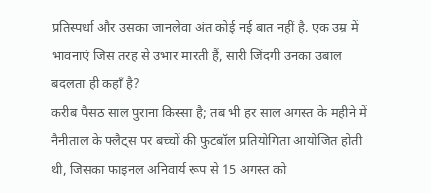प्रतिस्पर्धा और उसका जानलेवा अंत कोई नई बात नहीं है. एक उम्र में भावनाएं जिस तरह से उभार मारती हैं, सारी जिंदगी उनका उबाल बदलता ही कहाँ है?
करीब पैसठ साल पुराना किस्सा है; तब भी हर साल अगस्त के महीने में नैनीताल के फ्लैट्स पर बच्चों की फुटबॉल प्रतियोगिता आयोजित होती थी, जिसका फाइनल अनिवार्य रूप से 15 अगस्त को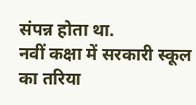संपन्न होता था.
नवीं कक्षा में सरकारी स्कूल का तरिया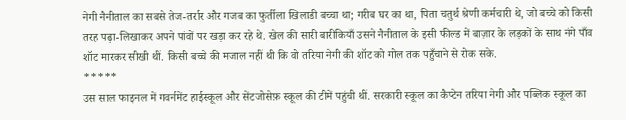नेगी नैनीताल का सबसे तेज-तर्रार और गजब का फुर्तीला खिलाडी बच्चा था; गरीब घर का था, पिता चतुर्थ श्रेणी कर्मचारी थे, जो बच्चे को किसी तरह पढ़ा-लिखाकर अपने पांवों पर खड़ा कर रहे थे. खेल की सारी बारीकियाँ उसने नैनीताल के इसी फील्ड में बाज़ार के लड़कों के साथ नंगे पाँव शॉट मारकर सीखी थीं. किसी बच्चे की मजाल नहीं थी कि वो तरिया नेगी की शॉट को गोल तक पहुँचाने से रोक सके.
*****
उस साल फाइनल में गवर्नमेंट हाईस्कूल और सेंटजोसेफ़ स्कूल की टीमें पहुंची थीं. सरकारी स्कूल का कैप्टेन तरिया नेगी और पब्लिक स्कूल का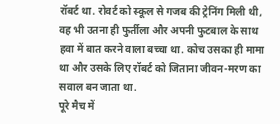रॉबर्ट था. रोवर्ट को स्कूल से गजब की ट्रेनिंग मिली थी, वह भी उतना ही फुर्तीला और अपनी फुटबाल के साथ हवा में बात करने वाला बच्चा था. कोच उसका ही मामा था और उसके लिए रॉबर्ट को जिताना जीवन-मरण का सवाल बन जाता था.
पूरे मैच में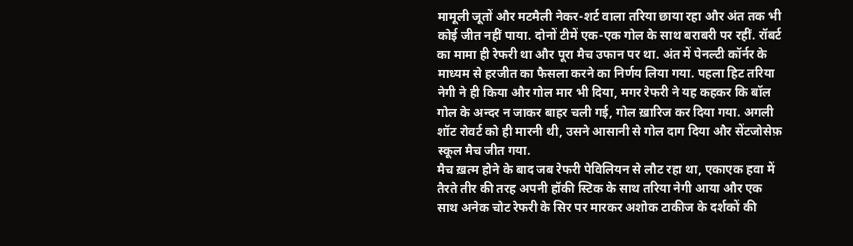मामूली जूतों और मटमैली नेकर-शर्ट वाला तरिया छाया रहा और अंत तक भी कोई जीत नहीं पाया. दोनों टीमें एक-एक गोल के साथ बराबरी पर रहीं. रॉबर्ट का मामा ही रेफरी था और पूरा मैच उफान पर था. अंत में पेनल्टी कॉर्नर के माध्यम से हरजीत का फैसला करने का निर्णय लिया गया. पहला हिट तरिया नेगी ने ही किया और गोल मार भी दिया, मगर रेफरी ने यह कहकर कि बॉल गोल के अन्दर न जाकर बाहर चली गई, गोल ख़ारिज कर दिया गया. अगली शॉट रोवर्ट को ही मारनी थी, उसने आसानी से गोल दाग दिया और सेंटजोसेफ़ स्कूल मैच जीत गया.
मैच ख़त्म होने के बाद जब रेफरी पेविलियन से लौट रहा था, एकाएक हवा में तैरते तीर की तरह अपनी हॉकी स्टिक के साथ तरिया नेगी आया और एक साथ अनेक चोट रेफरी के सिर पर मारकर अशोक टाकीज के दर्शकों की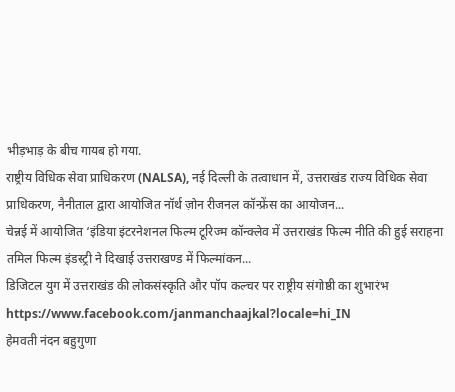भीड़भाड़ के बीच गायब हो गया.
राष्ट्रीय विधिक सेवा प्राधिकरण (NALSA), नई दिल्ली के तत्वाधान में, उत्तराखंड राज्य विधिक सेवा प्राधिकरण, नैनीताल द्वारा आयोजित नॉर्थ ज़ोन रीजनल कॉन्फ्रेंस का आयोजन...
चेन्नई में आयोजित ‘इंडिया इंटरनेशनल फिल्म टूरिज्म कॉन्क्लेव में उत्तराखंड फिल्म नीति की हुई सराहना
तमिल फिल्म इंडस्ट्री ने दिखाई उत्तराखण्ड में फिल्मांकन...
डिजिटल युग में उत्तराखंड की लोकसंस्कृति और पॉप कल्चर पर राष्ट्रीय संगोष्ठी का शुभारंभ
https://www.facebook.com/janmanchaajkal?locale=hi_IN
हेमवती नंदन बहुगुणा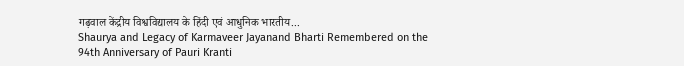गढ़वाल केंद्रीय विश्वविद्यालय के हिंदी एवं आधुनिक भारतीय...
Shaurya and Legacy of Karmaveer Jayanand Bharti Remembered on the 94th Anniversary of Pauri Kranti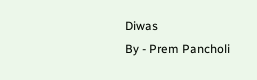Diwas
By - Prem Pancholi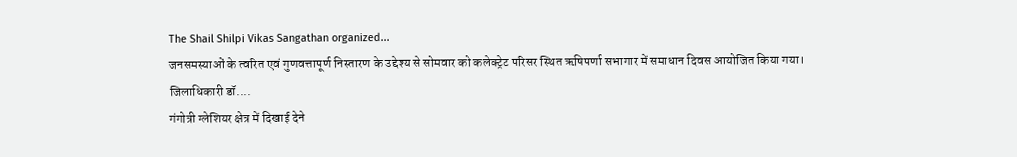The Shail Shilpi Vikas Sangathan organized...
जनसमस्याओं के त्वरित एवं गुणवत्तापूर्ण निस्तारण के उद्देश्य से सोमवार को कलेक्ट्रेट परिसर स्थित ऋषिपर्णा सभागार में समाधान दिवस आयोजित किया गया। जिलाधिकारी डॉ....
गंगोत्री ग्लेशियर क्षेत्र में दिखाई देने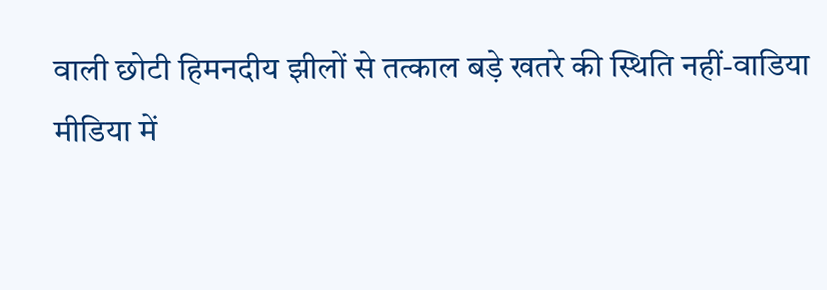वाली छोटी हिमनदीय झीलों से तत्काल बड़े खतरे की स्थिति नहीं-वाडिया
मीडिया में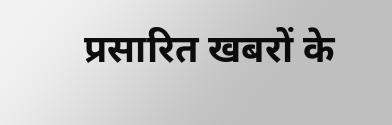प्रसारित खबरों के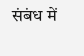संबंध में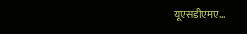यूएसडीएमए...